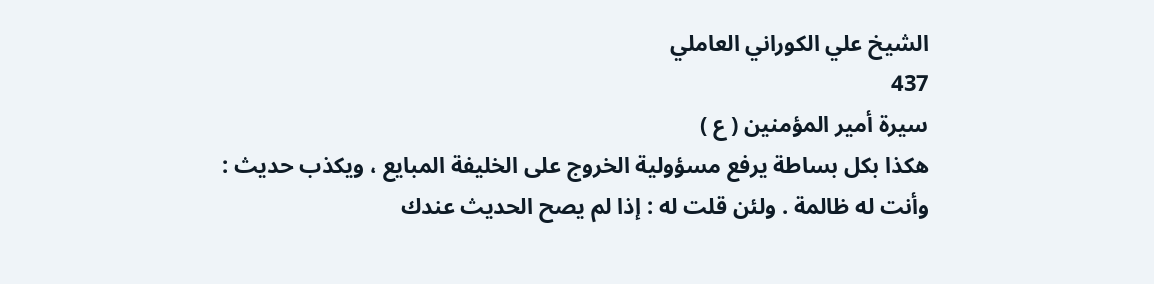الشيخ علي الكوراني العاملي
437
سيرة أمير المؤمنين ( ع )
هكذا بكل بساطة يرفع مسؤولية الخروج على الخليفة المبايع ، ويكذب حديث : وأنت له ظالمة . ولئن قلت له : إذا لم يصح الحديث عندك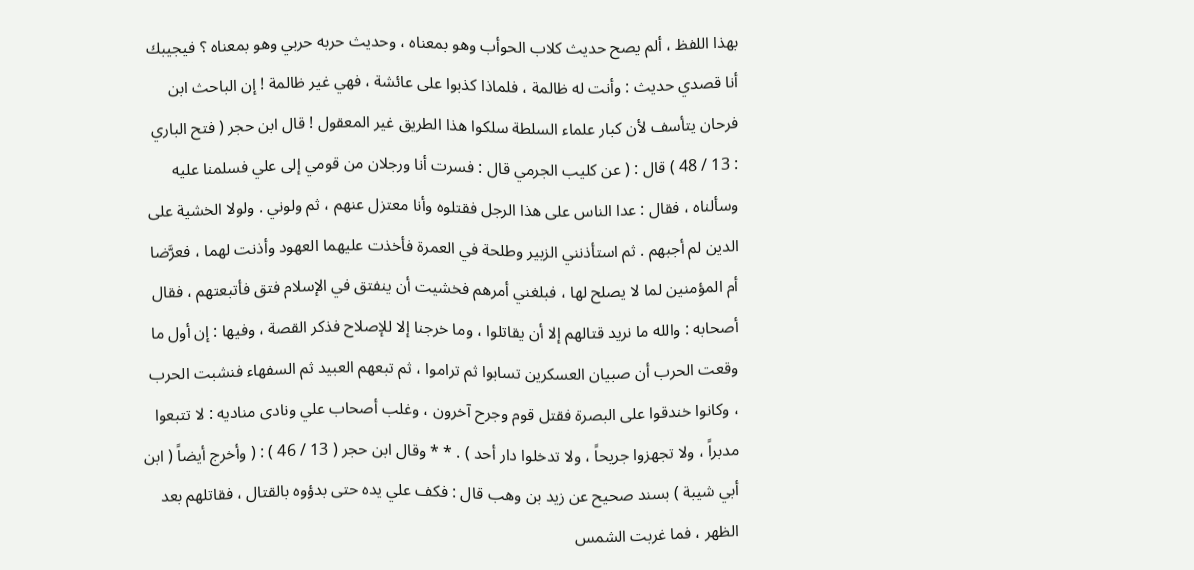بهذا اللفظ ، ألم يصح حديث كلاب الحوأب وهو بمعناه ، وحديث حربه حربي وهو بمعناه ؟ فيجيبك أنا قصدي حديث : وأنت له ظالمة ، فلماذا كذبوا على عائشة ، فهي غير ظالمة ! إن الباحث ابن فرحان يتأسف لأن كبار علماء السلطة سلكوا هذا الطريق غير المعقول ! قال ابن حجر ( فتح الباري : 13 / 48 ) قال : ( عن كليب الجرمي قال : فسرت أنا ورجلان من قومي إلى علي فسلمنا عليه وسألناه ، فقال : عدا الناس على هذا الرجل فقتلوه وأنا معتزل عنهم ، ثم ولوني . ولولا الخشية على الدين لم أجبهم . ثم استأذنني الزبير وطلحة في العمرة فأخذت عليهما العهود وأذنت لهما ، فعرَّضا أم المؤمنين لما لا يصلح لها ، فبلغني أمرهم فخشيت أن ينفتق في الإسلام فتق فأتبعتهم ، فقال أصحابه : والله ما نريد قتالهم إلا أن يقاتلوا ، وما خرجنا إلا للإصلاح فذكر القصة ، وفيها : إن أول ما وقعت الحرب أن صبيان العسكرين تسابوا ثم تراموا ، ثم تبعهم العبيد ثم السفهاء فنشبت الحرب ، وكانوا خندقوا على البصرة فقتل قوم وجرح آخرون ، وغلب أصحاب علي ونادى مناديه : لا تتبعوا مدبراً ، ولا تجهزوا جريحاً ، ولا تدخلوا دار أحد ) . * * وقال ابن حجر ( 13 / 46 ) : ( وأخرج أيضاً ( ابن أبي شيبة ) بسند صحيح عن زيد بن وهب قال : فكف علي يده حتى بدؤوه بالقتال ، فقاتلهم بعد الظهر ، فما غربت الشمس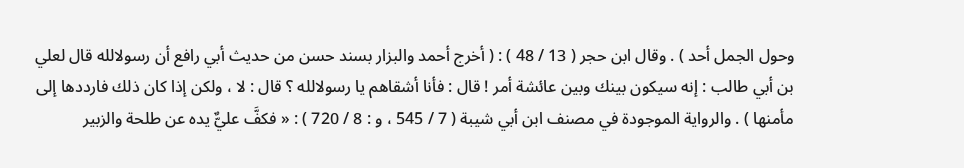وحول الجمل أحد ) . وقال ابن حجر ( 13 / 48 ) : ( أخرج أحمد والبزار بسند حسن من حديث أبي رافع أن رسولالله قال لعلي بن أبي طالب : إنه سيكون بينك وبين عائشة أمر ! قال : فأنا أشقاهم يا رسولالله ؟ قال : لا ، ولكن إذا كان ذلك فارددها إلى مأمنها ) . والرواية الموجودة في مصنف ابن أبي شيبة ( 7 / 545 ، و : 8 / 720 ) : « فكفَّ عليٌّ يده عن طلحة والزبير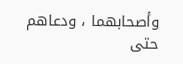وأصحابهما ، ودعاهم حتى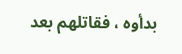بدأوه ، فقاتلهم بعد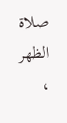صلاة الظهر ،